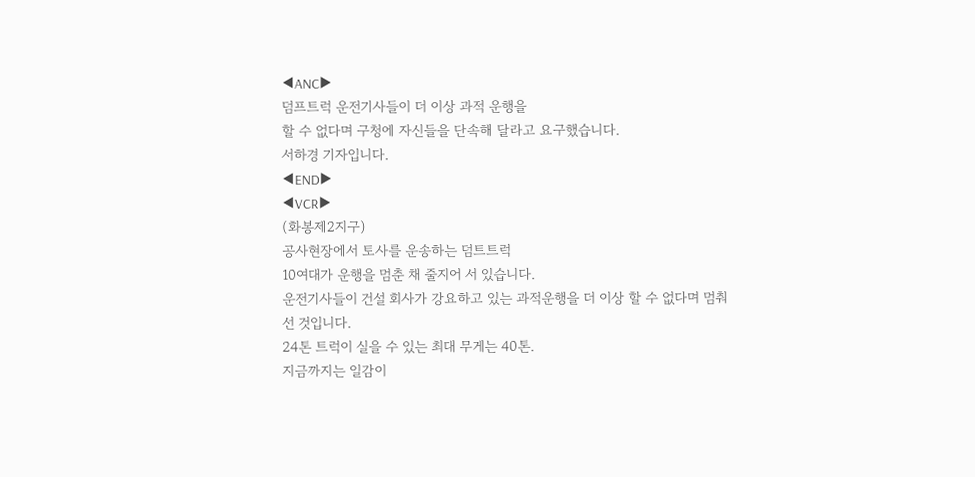◀ANC▶
덤프트럭 운전기사들이 더 이상 과적 운행을
할 수 없다며 구청에 자신들을 단속해 달라고 요구했습니다.
서하경 기자입니다.
◀END▶
◀VCR▶
(화봉제2지구)
공사현장에서 토사를 운송하는 덤트트럭
10여대가 운행을 멈춘 채 줄지어 서 있습니다.
운전기사들이 건설 회사가 강요하고 있는 과적운행을 더 이상 할 수 없다며 멈춰선 것입니다.
24톤 트럭이 실을 수 있는 최대 무게는 40톤.
지금까지는 일감이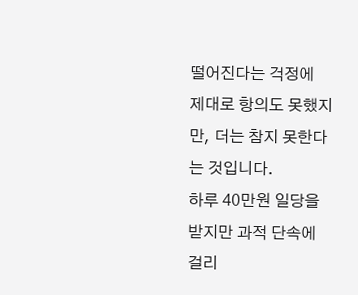떨어진다는 걱정에
제대로 항의도 못했지만, 더는 참지 못한다는 것입니다.
하루 40만원 일당을 받지만 과적 단속에
걸리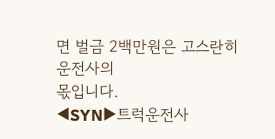면 벌금 2백만원은 고스란히 운전사의
몫입니다.
◀SYN▶트럭운전사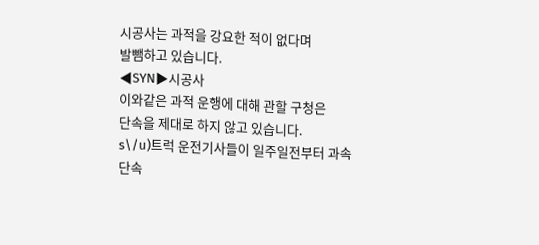시공사는 과적을 강요한 적이 없다며
발뺌하고 있습니다.
◀SYN▶시공사
이와같은 과적 운행에 대해 관할 구청은
단속을 제대로 하지 않고 있습니다.
s\/u)트럭 운전기사들이 일주일전부터 과속
단속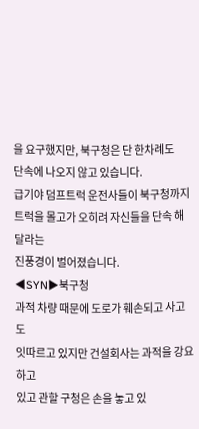을 요구했지만, 북구청은 단 한차례도
단속에 나오지 않고 있습니다.
급기야 덤프트럭 운전사들이 북구청까지
트럭을 몰고가 오히려 자신들을 단속 해달라는
진풍경이 벌어졌습니다.
◀SYN▶북구청
과적 차량 때문에 도로가 훼손되고 사고도
잇따르고 있지만 건설회사는 과적을 강요하고
있고 관할 구청은 손을 놓고 있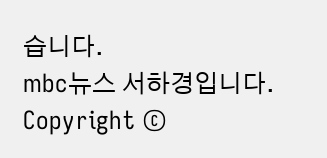습니다.
mbc뉴스 서하경입니다.
Copyright ©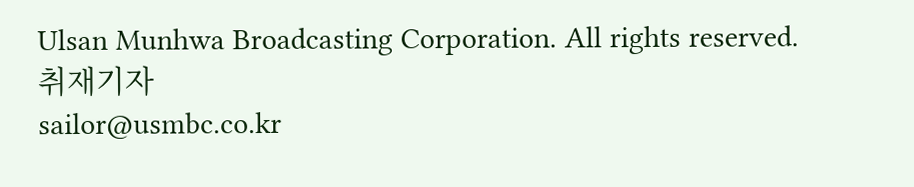Ulsan Munhwa Broadcasting Corporation. All rights reserved.
취재기자
sailor@usmbc.co.kr